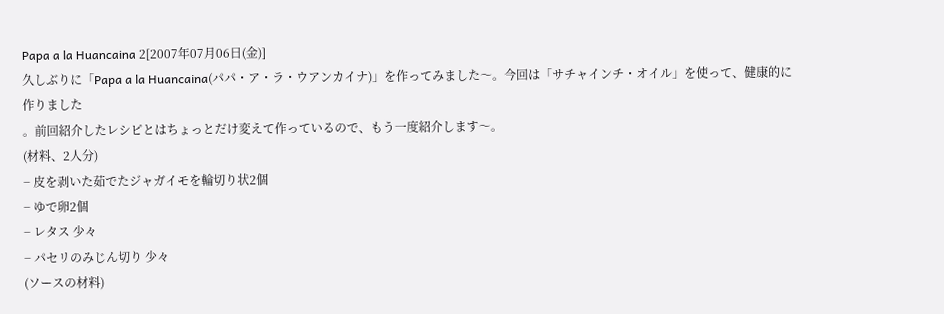Papa a la Huancaina 2[2007年07月06日(金)]
久しぶりに「Papa a la Huancaina(パパ・ア・ラ・ウアンカイナ)」を作ってみました〜。今回は「サチャインチ・オイル」を使って、健康的に作りました
。前回紹介したレシピとはちょっとだけ変えて作っているので、もう一度紹介します〜。
(材料、2人分)
− 皮を剥いた茹でたジャガイモを輪切り状2個
− ゆで卵2個
− レタス 少々
− パセリのみじん切り 少々
(ソースの材料)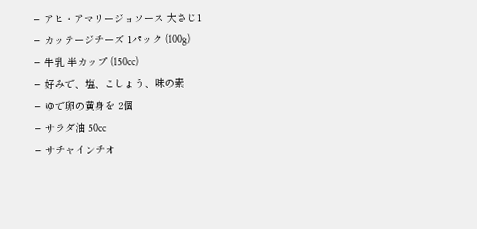− アヒ・アマリージョソース 大さじ1
− カッテージチーズ 1パック (100g)
− 牛乳 半カップ (150cc)
− 好みで、塩、こしょう、味の素
− ゆで卵の黄身を 2個
− サラダ油 50cc
− サチャインチオ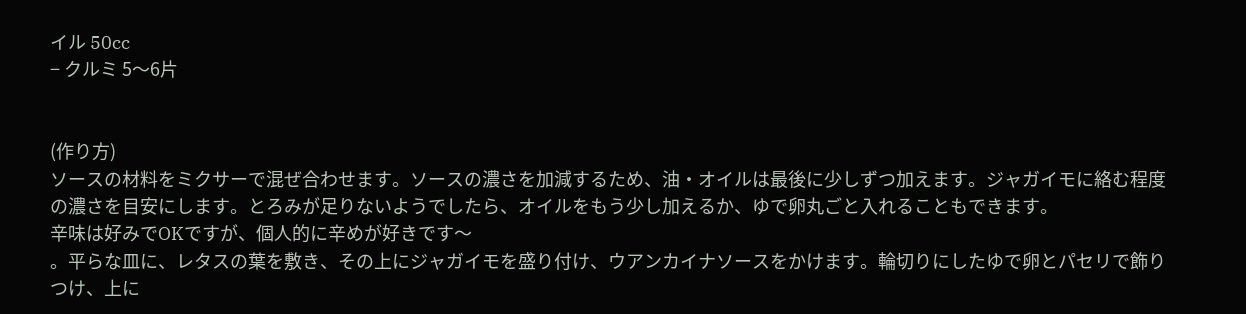イル 50cc
− クルミ 5〜6片


(作り方)
ソースの材料をミクサーで混ぜ合わせます。ソースの濃さを加減するため、油・オイルは最後に少しずつ加えます。ジャガイモに絡む程度の濃さを目安にします。とろみが足りないようでしたら、オイルをもう少し加えるか、ゆで卵丸ごと入れることもできます。
辛味は好みでOKですが、個人的に辛めが好きです〜
。平らな皿に、レタスの葉を敷き、その上にジャガイモを盛り付け、ウアンカイナソースをかけます。輪切りにしたゆで卵とパセリで飾りつけ、上に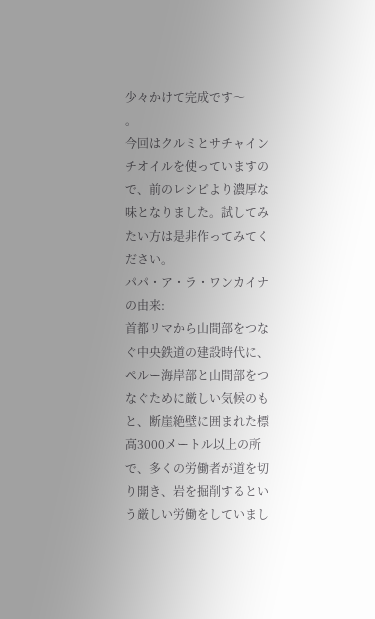少々かけて完成です〜
。
今回はクルミとサチャインチオイルを使っていますので、前のレシピより濃厚な味となりました。試してみたい方は是非作ってみてください。
パパ・ア・ラ・ワンカイナの由来:
首都リマから山間部をつなぐ中央鉄道の建設時代に、ペルー海岸部と山間部をつなぐために厳しい気候のもと、断崖絶壁に囲まれた標高3000メートル以上の所で、多くの労働者が道を切り開き、岩を掘削するという厳しい労働をしていまし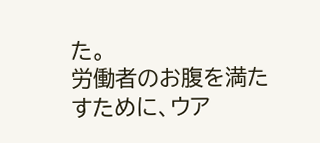た。
労働者のお腹を満たすために、ウア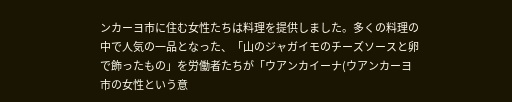ンカーヨ市に住む女性たちは料理を提供しました。多くの料理の中で人気の一品となった、「山のジャガイモのチーズソースと卵で飾ったもの」を労働者たちが「ウアンカイーナ(ウアンカーヨ市の女性という意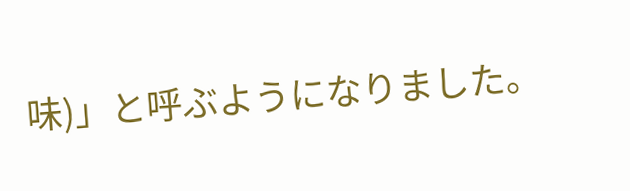味)」と呼ぶようになりました。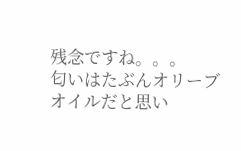残念ですね。。。
匂いはたぶんオリーブオイルだと思い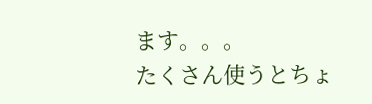ます。。。
たくさん使うとちょ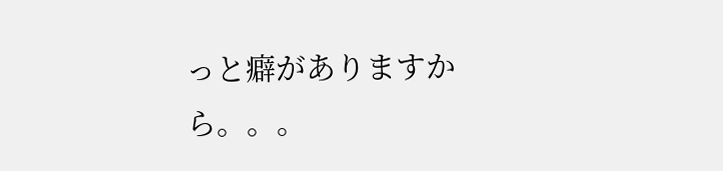っと癖がありますから。。。